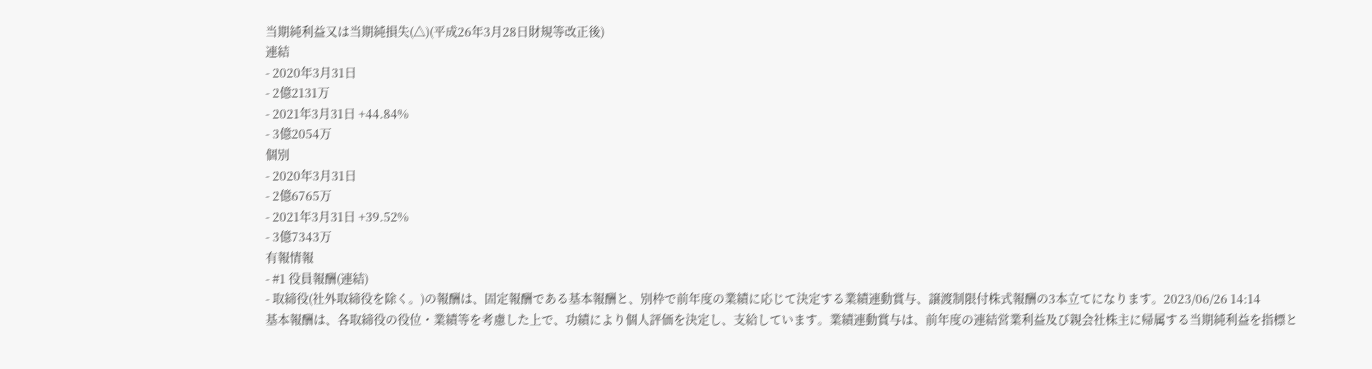当期純利益又は当期純損失(△)(平成26年3月28日財規等改正後)
連結
- 2020年3月31日
- 2億2131万
- 2021年3月31日 +44.84%
- 3億2054万
個別
- 2020年3月31日
- 2億6765万
- 2021年3月31日 +39.52%
- 3億7343万
有報情報
- #1 役員報酬(連結)
- 取締役(社外取締役を除く。)の報酬は、固定報酬である基本報酬と、別枠で前年度の業績に応じて決定する業績連動賞与、譲渡制限付株式報酬の3本立てになります。2023/06/26 14:14
基本報酬は、各取締役の役位・業績等を考慮した上で、功績により個人評価を決定し、支給しています。業績連動賞与は、前年度の連結営業利益及び親会社株主に帰属する当期純利益を指標と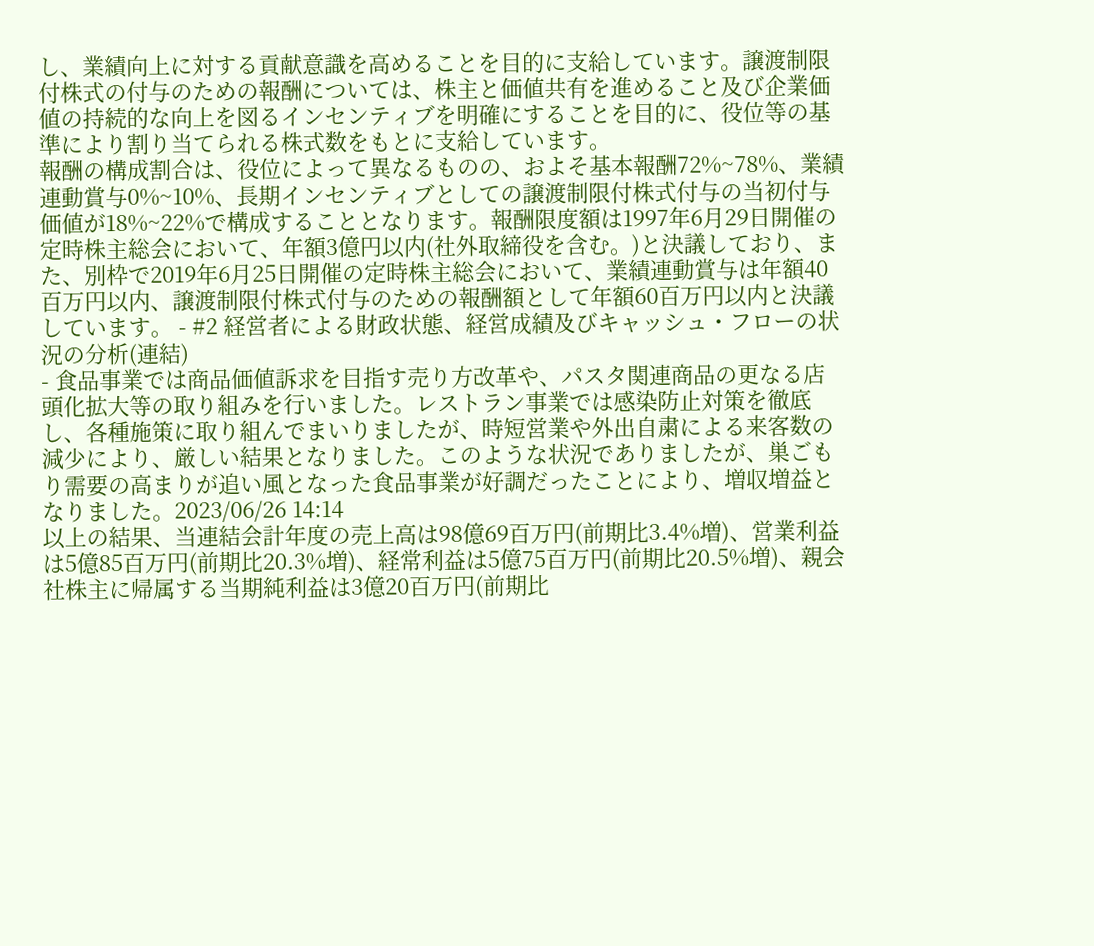し、業績向上に対する貢献意識を高めることを目的に支給しています。譲渡制限付株式の付与のための報酬については、株主と価値共有を進めること及び企業価値の持続的な向上を図るインセンティブを明確にすることを目的に、役位等の基準により割り当てられる株式数をもとに支給しています。
報酬の構成割合は、役位によって異なるものの、およそ基本報酬72%~78%、業績連動賞与0%~10%、長期インセンティブとしての譲渡制限付株式付与の当初付与価値が18%~22%で構成することとなります。報酬限度額は1997年6月29日開催の定時株主総会において、年額3億円以内(社外取締役を含む。)と決議しており、また、別枠で2019年6月25日開催の定時株主総会において、業績連動賞与は年額40百万円以内、譲渡制限付株式付与のための報酬額として年額60百万円以内と決議しています。 - #2 経営者による財政状態、経営成績及びキャッシュ・フローの状況の分析(連結)
- 食品事業では商品価値訴求を目指す売り方改革や、パスタ関連商品の更なる店頭化拡大等の取り組みを行いました。レストラン事業では感染防止対策を徹底し、各種施策に取り組んでまいりましたが、時短営業や外出自粛による来客数の減少により、厳しい結果となりました。このような状況でありましたが、巣ごもり需要の高まりが追い風となった食品事業が好調だったことにより、増収増益となりました。2023/06/26 14:14
以上の結果、当連結会計年度の売上高は98億69百万円(前期比3.4%増)、営業利益は5億85百万円(前期比20.3%増)、経常利益は5億75百万円(前期比20.5%増)、親会社株主に帰属する当期純利益は3億20百万円(前期比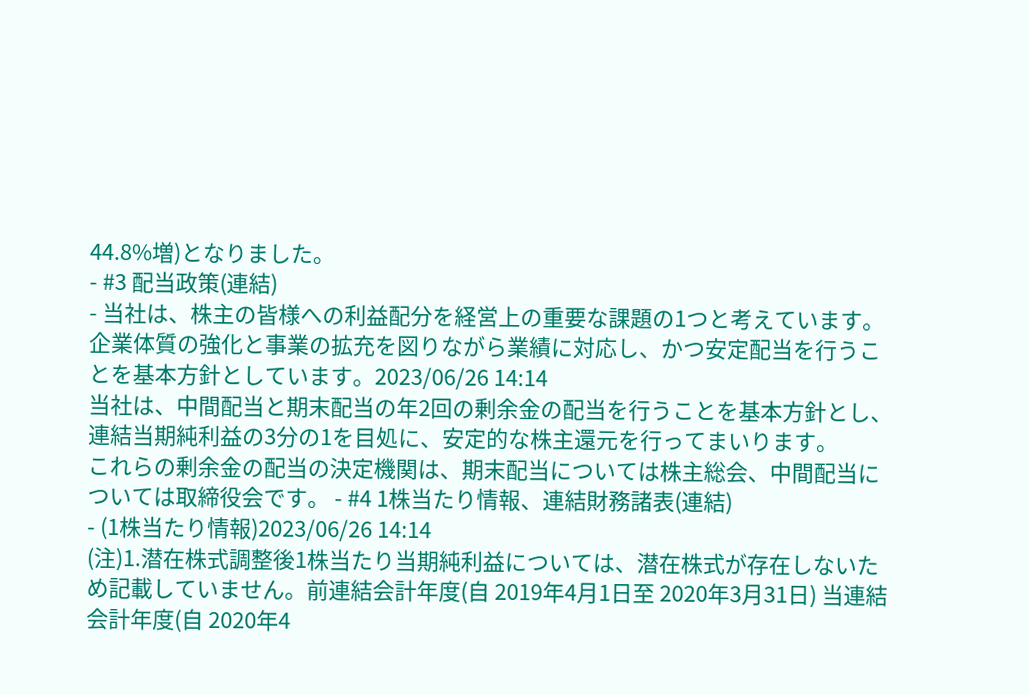44.8%増)となりました。
- #3 配当政策(連結)
- 当社は、株主の皆様への利益配分を経営上の重要な課題の1つと考えています。企業体質の強化と事業の拡充を図りながら業績に対応し、かつ安定配当を行うことを基本方針としています。2023/06/26 14:14
当社は、中間配当と期末配当の年2回の剰余金の配当を行うことを基本方針とし、連結当期純利益の3分の1を目処に、安定的な株主還元を行ってまいります。
これらの剰余金の配当の決定機関は、期末配当については株主総会、中間配当については取締役会です。 - #4 1株当たり情報、連結財務諸表(連結)
- (1株当たり情報)2023/06/26 14:14
(注)1.潜在株式調整後1株当たり当期純利益については、潜在株式が存在しないため記載していません。前連結会計年度(自 2019年4月1日至 2020年3月31日) 当連結会計年度(自 2020年4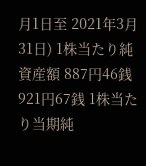月1日至 2021年3月31日) 1株当たり純資産額 887円46銭 921円67銭 1株当たり当期純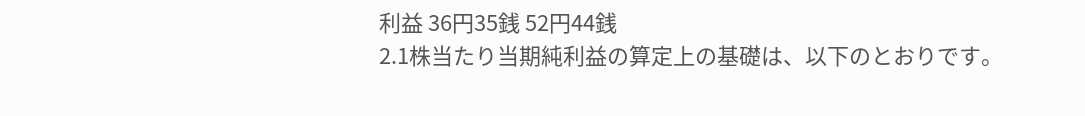利益 36円35銭 52円44銭
2.1株当たり当期純利益の算定上の基礎は、以下のとおりです。